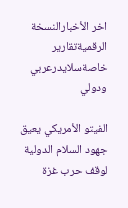اخر الأخبارالنسخة الرقميةتقارير خاصةسلايدرعربي ودولي

الفيتو الأمريكي يعيق جهود السلام الدولية لوقف حرب غزة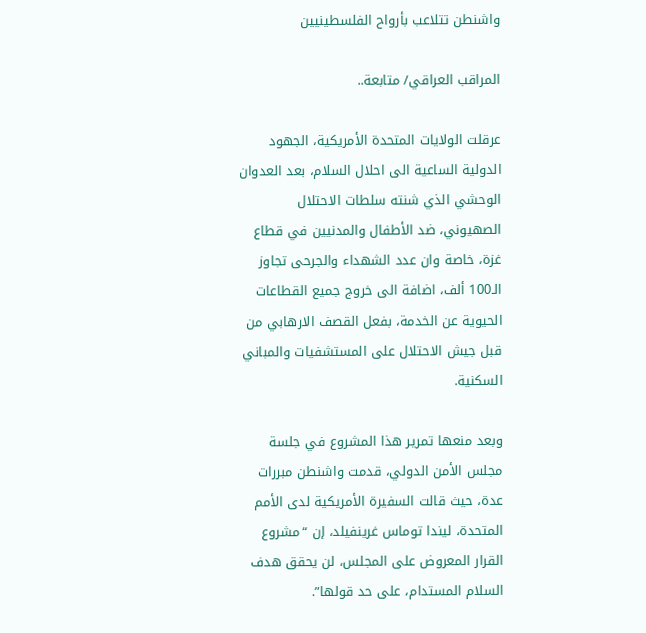واشنطن تتلاعب بأرواح الفلسطينيين

المراقب العراقي/ متابعة..

عرقلت الولايات المتحدة الأمريكية، الجهود الدولية الساعية الى احلال السلام، بعد العدوان الوحشي الذي شنته سلطات الاحتلال الصهيوني، ضد الأطفال والمدنيين في قطاع غزة، خاصة وان عدد الشهداء والجرحى تجاوز الـ100 ألف، اضافة الى خروج جميع القطاعات الحيوية عن الخدمة، بفعل القصف الارهابي من قبل جيش الاحتلال على المستشفيات والمباني السكنية.

وبعد منعها تمرير هذا المشروع في جلسة مجلس الأمن الدولي، قدمت واشنطن مبررات عدة، حيث قالت السفيرة الأمريكية لدى الأمم المتحدة، ليندا توماس غرينفيلد، إن “مشروع القرار المعروض على المجلس، لن يحقق هدف السلام المستدام، على حد قولها”.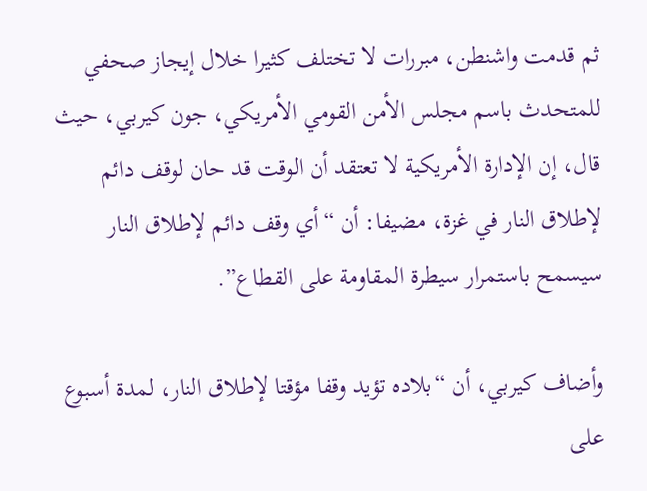ثم قدمت واشنطن، مبررات لا تختلف كثيرا خلال إيجاز صحفي للمتحدث باسم مجلس الأمن القومي الأمريكي، جون كيربي، حيث قال، إن الإدارة الأمريكية لا تعتقد أن الوقت قد حان لوقف دائم لإطلاق النار في غزة، مضيفا: أن “أي وقف دائم لإطلاق النار سيسمح باستمرار سيطرة المقاومة على القطاع”.

وأضاف كيربي، أن “بلاده تؤيد وقفا مؤقتا لإطلاق النار، لمدة أسبوع على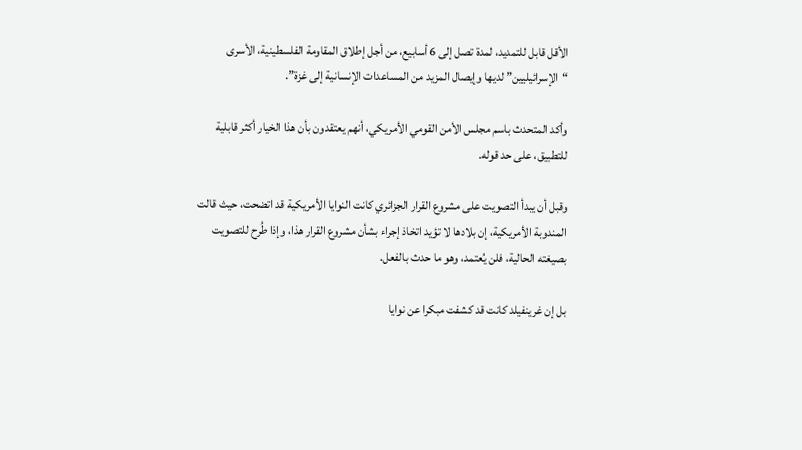الأقل قابل للتمديد، لمدة تصل إلى 6 أسابيع، من أجل إطلاق المقاومة الفلسطينية، الأسرى “الإسرائيليين” لديها وإيصال المزيد من المساعدات الإنسانية إلى غزة”.

وأكد المتحدث باسم مجلس الأمن القومي الأمريكي، أنهم يعتقدون بأن هذا الخيار أكثر قابلية للتطبيق، على حد قوله.

وقبل أن يبدأ التصويت على مشروع القرار الجزائري كانت النوايا الأمريكية قد اتضحت، حيث قالت المندوبة الأمريكية، إن بلادها لا تؤيد اتخاذ إجراء بشأن مشروع القرار هذا، وإذا طُرح للتصويت بصيغته الحالية، فلن يُعتمد، وهو ما حدث بالفعل.

بل إن غرينفيلد كانت قد كشفت مبكرا عن نوايا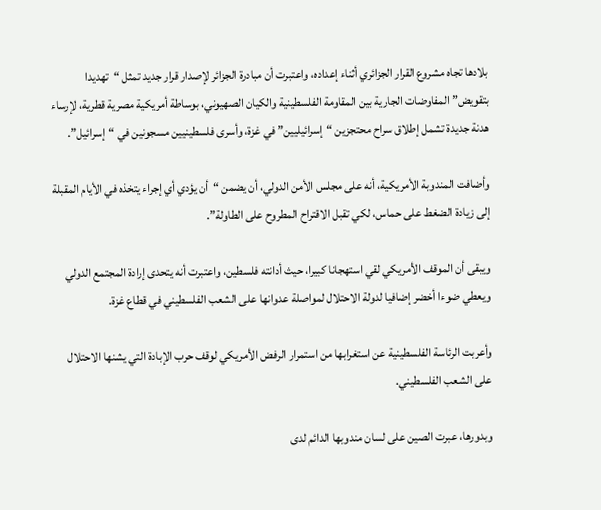بلادها تجاه مشروع القرار الجزائري أثناء إعداده، واعتبرت أن مبادرة الجزائر لإصدار قرار جديد تمثل “تهديدا بتقويض” المفاوضات الجارية بين المقاومة الفلسطينية والكيان الصهيوني، بوساطة أمريكية مصرية قطرية، لإرساء هدنة جديدة تشمل إطلاق سراح محتجزين “إسرائيليين” في غزة، وأسرى فلسطينيين مسجونين في “إسرائيل”.

وأضافت المندوبة الأمريكية، أنه على مجلس الأمن الدولي، أن يضمن “أن يؤدي أي إجراء يتخذه في الأيام المقبلة إلى زيادة الضغط على حماس، لكي تقبل الاقتراح المطروح على الطاولة”.

ويبقى أن الموقف الأمريكي لقي استهجانا كبيرا، حيث أدانته فلسطين، واعتبرت أنه يتحدى إرادة المجتمع الدولي ويعطي ضوءا أخضر إضافيا لدولة الاحتلال لمواصلة عدوانها على الشعب الفلسطيني في قطاع غزة.

وأعربت الرئاسة الفلسطينية عن استغرابها من استمرار الرفض الأمريكي لوقف حرب الإبادة التي يشنها الاحتلال على الشعب الفلسطيني.

وبدورها، عبرت الصين على لسان مندوبها الدائم لدى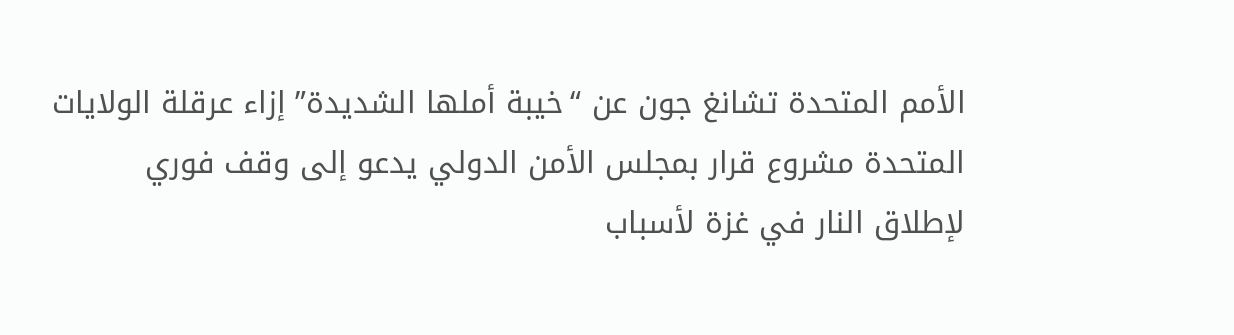الأمم المتحدة تشانغ جون عن “خيبة أملها الشديدة” إزاء عرقلة الولايات المتحدة مشروع قرار بمجلس الأمن الدولي يدعو إلى وقف فوري لإطلاق النار في غزة لأسباب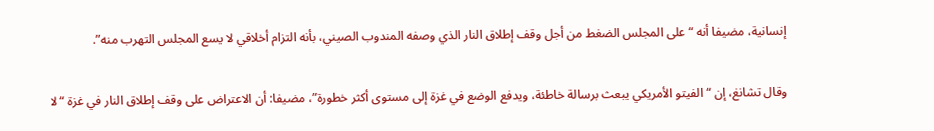إنسانية، مضيفا أنه “على المجلس الضغط من أجل وقف إطلاق النار الذي وصفه المندوب الصيني، بأنه التزام أخلاقي لا يسع المجلس التهرب منه”.

وقال تشانغ، إن “الفيتو الأمريكي يبعث برسالة خاطئة، ويدفع الوضع في غزة إلى مستوى أكثر خطورة”، مضيفا: أن الاعتراض على وقف إطلاق النار في غزة “لا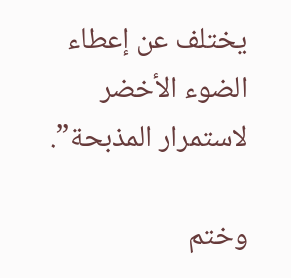يختلف عن إعطاء الضوء الأخضر لاستمرار المذبحة”.

وختم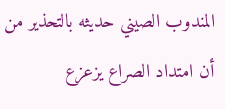المندوب الصيني حديثه بالتحذير من أن امتداد الصراع يزعزع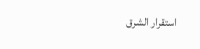استقرار الشرق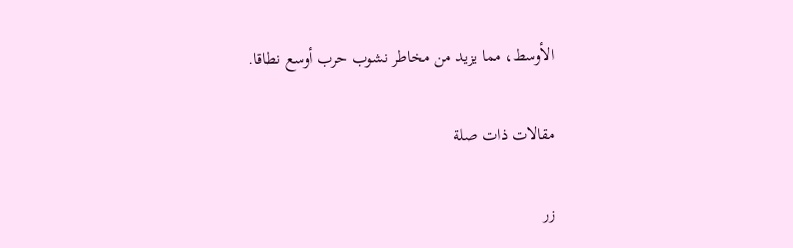الأوسط، مما يزيد من مخاطر نشوب حرب أوسع نطاقا.

مقالات ذات صلة

زر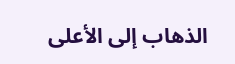الذهاب إلى الأعلى